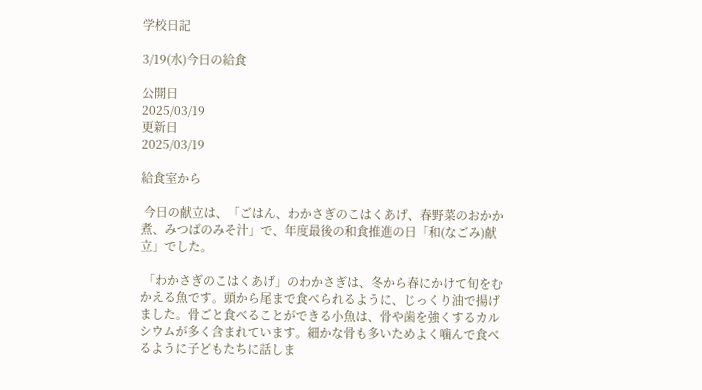学校日記

3/19(水)今日の給食

公開日
2025/03/19
更新日
2025/03/19

給食室から

 今日の献立は、「ごはん、わかさぎのこはくあげ、春野菜のおかか煮、みつばのみそ汁」で、年度最後の和食推進の日「和(なごみ)献立」でした。

 「わかさぎのこはくあげ」のわかさぎは、冬から春にかけて旬をむかえる魚です。頭から尾まで食べられるように、じっくり油で揚げました。骨ごと食べることができる小魚は、骨や歯を強くするカルシウムが多く含まれています。細かな骨も多いためよく噛んで食べるように子どもたちに話しま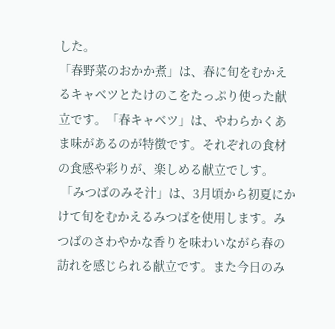した。
「春野菜のおかか煮」は、春に旬をむかえるキャベツとたけのこをたっぷり使った献立です。「春キャベツ」は、やわらかくあま味があるのが特徴です。それぞれの食材の食感や彩りが、楽しめる献立でしす。
 「みつばのみそ汁」は、3月頃から初夏にかけて旬をむかえるみつばを使用します。みつばのさわやかな香りを味わいながら春の訪れを感じられる献立です。また今日のみ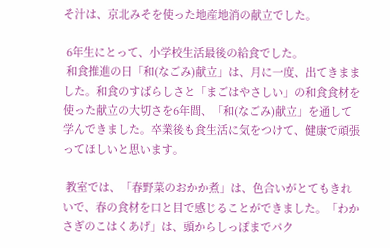そ汁は、京北みそを使った地産地消の献立でした。

 6年生にとって、小学校生活最後の給食でした。
 和食推進の日「和(なごみ)献立」は、月に一度、出てきまました。和食のすばらしさと「まごはやさしい」の和食食材を使った献立の大切さを6年間、「和(なごみ)献立」を通して学んできました。卒業後も食生活に気をつけて、健康で頑張ってほしいと思います。

 教室では、「春野菜のおかか煮」は、色合いがとてもきれいで、春の食材を口と目で感じることができました。「わかさぎのこはくあげ」は、頭からしっぽまでパク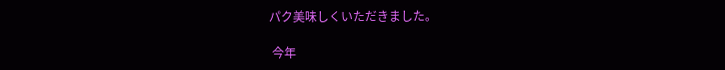パク美味しくいただきました。

 今年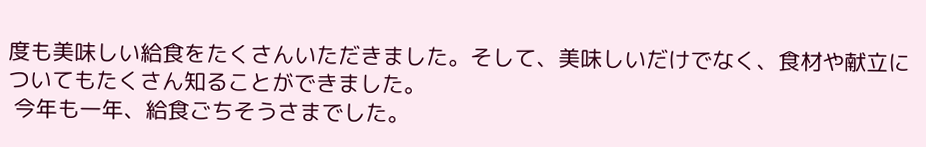度も美味しい給食をたくさんいただきました。そして、美味しいだけでなく、食材や献立についてもたくさん知ることができました。
 今年も一年、給食ごちそうさまでした。